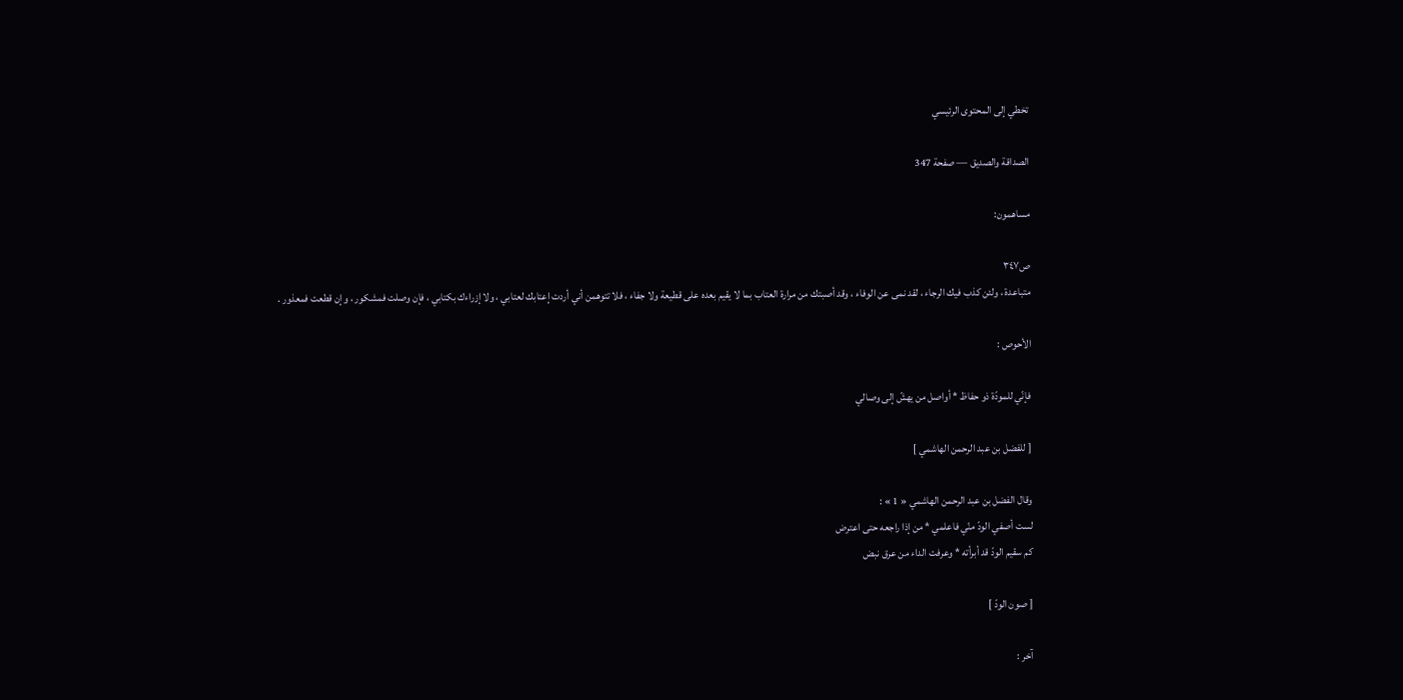تخطي إلى المحتوى الرئيسي

الصداقة والصديق — صفحة 347

مساهمون:

ص٣٤٧
متباعدة ، ولئن كذب فيك الرجاء ، لقد نمى عن الوفاء ، وقد أصبتك من مرارة العتاب بما لا يقيم بعده على قطيعة ولا جفاء ، فلا تتوهمن أني أردت إعتابك لعتابي ، ولا إزراءك بكتابي ، فإن وصلت فمشكور ، وإن قطعت فمعذور .

الأحوص :

فإنّي للمودّة ذو حفاظ * أواصل من يهشّ إلى وصالي

[ للفضل بن عبد الرحمن الهاشمي ]

وقال الفضل بن عبد الرحمن الهاشمي « 1 » :
لست أصفي الودّ منّي فاعلمي * من إذا راجعه حتى اعترض
كم سقيم الودّ قد أبرأته * وعرفت الداء من عرق نبض

[ صون الودّ ]

آخر :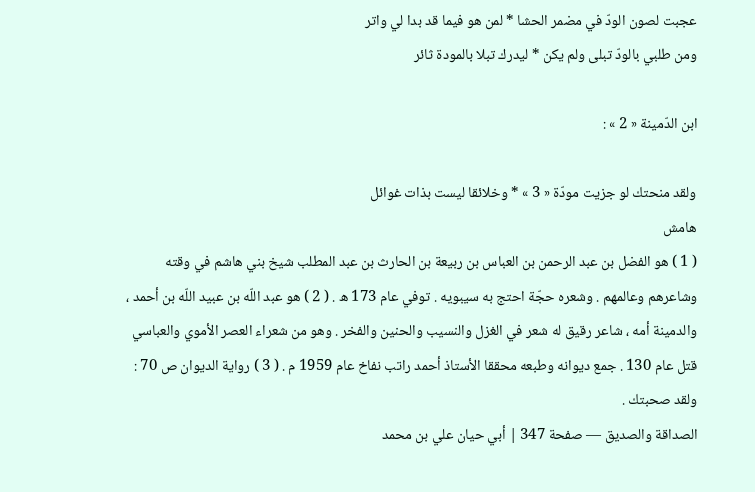عجبت لصون الودّ في مضمر الحشا * لمن هو فيما قد بدا لي واتر
ومن طلبي بالودّ تبلى ولم يكن * ليدرك تبلا بالمودة ثائر

ابن الدّمينة « 2 » :

ولقد منحتك لو جزيت مودّة « 3 » * وخلائقا ليست بذات غوائل
هامش
( 1 ) هو الفضل بن عبد الرحمن بن العباس بن ربيعة بن الحارث بن عبد المطلب شيخ بني هاشم في وقته وشاعرهم وعالمهم . وشعره حجّة احتج به سيبويه . توفي عام 173 ه . ( 2 ) هو عبد اللّه بن عبيد اللّه بن أحمد ، والدمينة أمه ، شاعر رقيق له شعر في الغزل والنسيب والحنين والفخر . وهو من شعراء العصر الأموي والعباسي قتل عام 130 . جمع ديوانه وطبعه محققا الأستاذ أحمد راتب نفاخ عام 1959 م . ( 3 ) رواية الديوان ص 70 : ولقد صحبتك .
الصداقة والصديق — صفحة 347 | أبي حيان علي بن محمد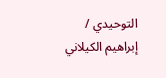التوحيدي / إبراهيم الكيلاني